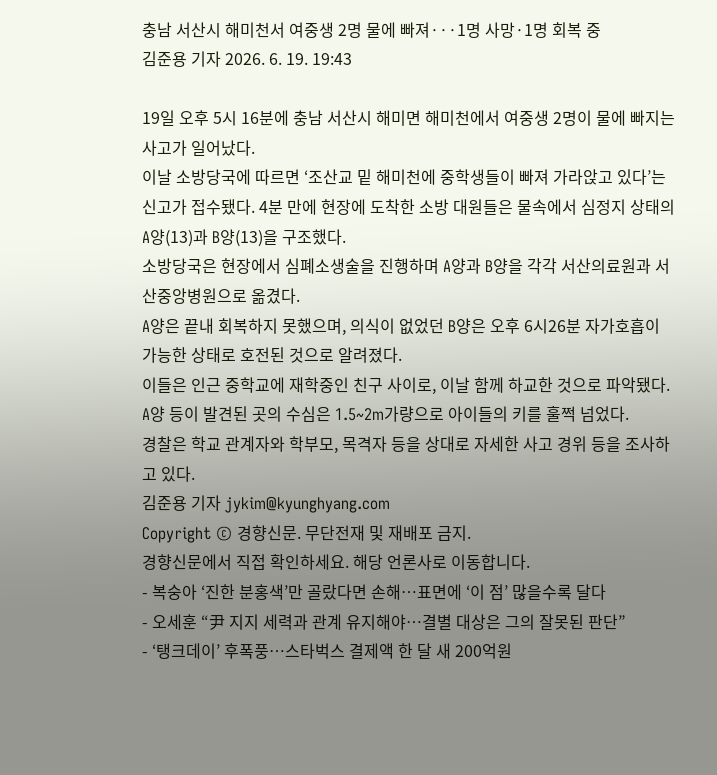충남 서산시 해미천서 여중생 2명 물에 빠져···1명 사망·1명 회복 중
김준용 기자 2026. 6. 19. 19:43

19일 오후 5시 16분에 충남 서산시 해미면 해미천에서 여중생 2명이 물에 빠지는 사고가 일어났다.
이날 소방당국에 따르면 ‘조산교 밑 해미천에 중학생들이 빠져 가라앉고 있다’는 신고가 접수됐다. 4분 만에 현장에 도착한 소방 대원들은 물속에서 심정지 상태의 A양(13)과 B양(13)을 구조했다.
소방당국은 현장에서 심폐소생술을 진행하며 A양과 B양을 각각 서산의료원과 서산중앙병원으로 옮겼다.
A양은 끝내 회복하지 못했으며, 의식이 없었던 B양은 오후 6시26분 자가호흡이 가능한 상태로 호전된 것으로 알려졌다.
이들은 인근 중학교에 재학중인 친구 사이로, 이날 함께 하교한 것으로 파악됐다.
A양 등이 발견된 곳의 수심은 1.5~2m가량으로 아이들의 키를 훌쩍 넘었다.
경찰은 학교 관계자와 학부모, 목격자 등을 상대로 자세한 사고 경위 등을 조사하고 있다.
김준용 기자 jykim@kyunghyang.com
Copyright © 경향신문. 무단전재 및 재배포 금지.
경향신문에서 직접 확인하세요. 해당 언론사로 이동합니다.
- 복숭아 ‘진한 분홍색’만 골랐다면 손해…표면에 ‘이 점’ 많을수록 달다
- 오세훈 “尹 지지 세력과 관계 유지해야…결별 대상은 그의 잘못된 판단”
- ‘탱크데이’ 후폭풍…스타벅스 결제액 한 달 새 200억원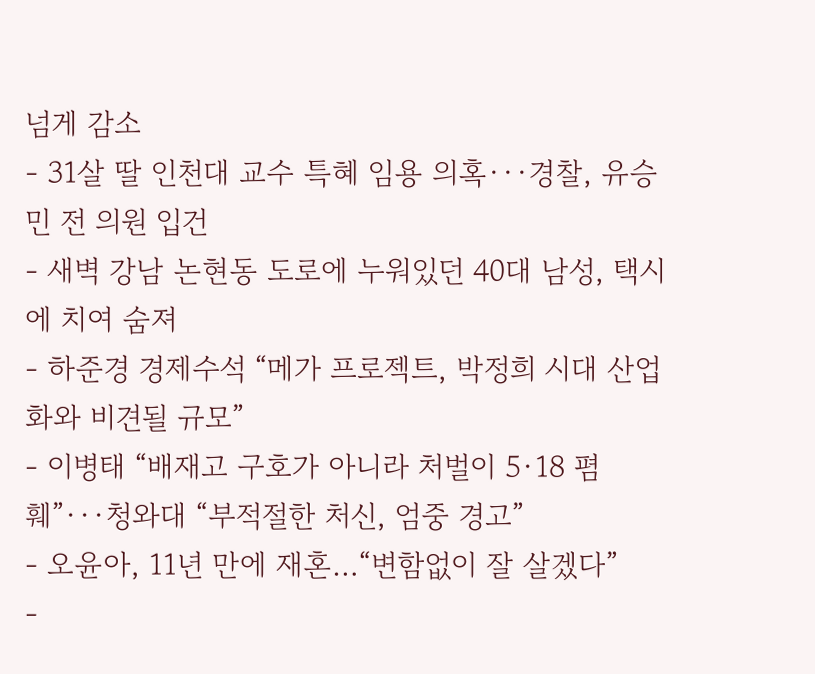넘게 감소
- 31살 딸 인천대 교수 특혜 임용 의혹···경찰, 유승민 전 의원 입건
- 새벽 강남 논현동 도로에 누워있던 40대 남성, 택시에 치여 숨져
- 하준경 경제수석 “메가 프로젝트, 박정희 시대 산업화와 비견될 규모”
- 이병태 “배재고 구호가 아니라 처벌이 5·18 폄훼”···청와대 “부적절한 처신, 엄중 경고”
- 오윤아, 11년 만에 재혼…“변함없이 잘 살겠다”
-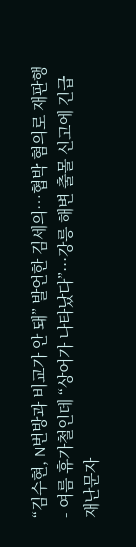“김수현, N번방과 비교가 안 돼” 발언한 김세의…협박 혐의로 재판행
- 여름 휴가철인데 “상어가 나타났다”···강릉 해변 출몰 신고에 긴급 재난문자